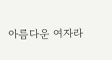아름다운 여자라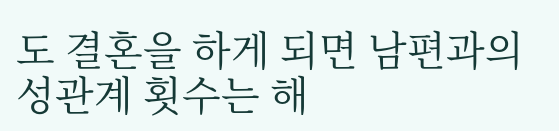도 결혼을 하게 되면 남편과의 성관계 횟수는 해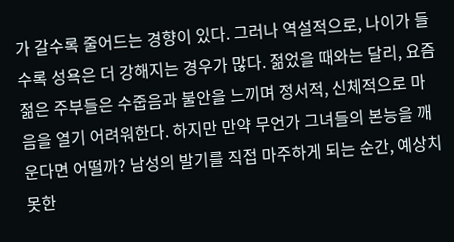가 갈수록 줄어드는 경향이 있다. 그러나 역설적으로, 나이가 들수록 성욕은 더 강해지는 경우가 많다. 젊었을 때와는 달리, 요즘 젊은 주부들은 수줍음과 불안을 느끼며 정서적, 신체적으로 마음을 열기 어려워한다. 하지만 만약 무언가 그녀들의 본능을 깨운다면 어떨까? 남성의 발기를 직접 마주하게 되는 순간, 예상치 못한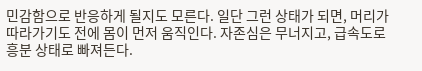민감함으로 반응하게 될지도 모른다. 일단 그런 상태가 되면, 머리가 따라가기도 전에 몸이 먼저 움직인다. 자존심은 무너지고, 급속도로 흥분 상태로 빠져든다.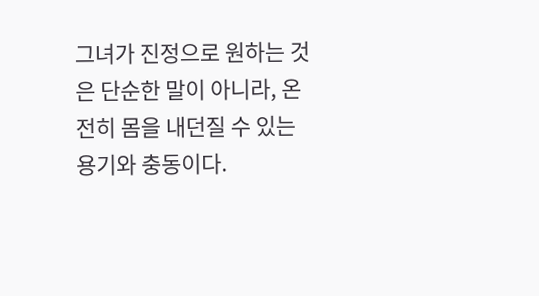그녀가 진정으로 원하는 것은 단순한 말이 아니라, 온전히 몸을 내던질 수 있는 용기와 충동이다.